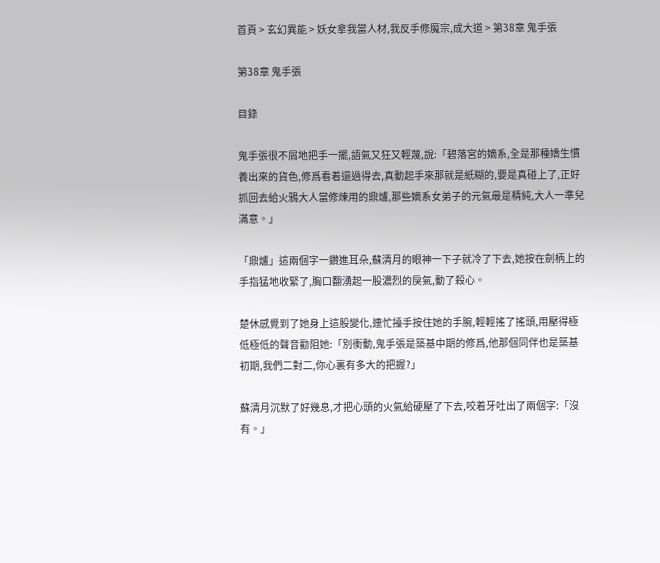首頁 > 玄幻異能 > 妖女拿我當人材,我反手修魔宗,成大道 > 第38章 鬼手張

第38章 鬼手張

目錄

鬼手張很不屑地把手一擺,語氣又狂又輕蔑,說:「碧落宮的嫡系,全是那種嬌生慣養出來的貨色,修爲看着還過得去,真動起手來那就是紙糊的,要是真碰上了,正好抓回去給火鴉大人當修煉用的鼎爐,那些嫡系女弟子的元氣最是精純,大人一準兒滿意。」

「鼎爐」這兩個字一鑽進耳朵,蘇清月的眼神一下子就冷了下去,她按在劍柄上的手指猛地收緊了,胸口翻湧起一股濃烈的戾氣,動了殺心。

楚休感覺到了她身上這股變化,連忙擡手按住她的手腕,輕輕搖了搖頭,用壓得極低極低的聲音勸阻她:「別衝動,鬼手張是築基中期的修爲,他那個同伴也是築基初期,我們二對二,你心裏有多大的把握?」

蘇清月沉默了好幾息,才把心頭的火氣給硬壓了下去,咬着牙吐出了兩個字:「沒有。」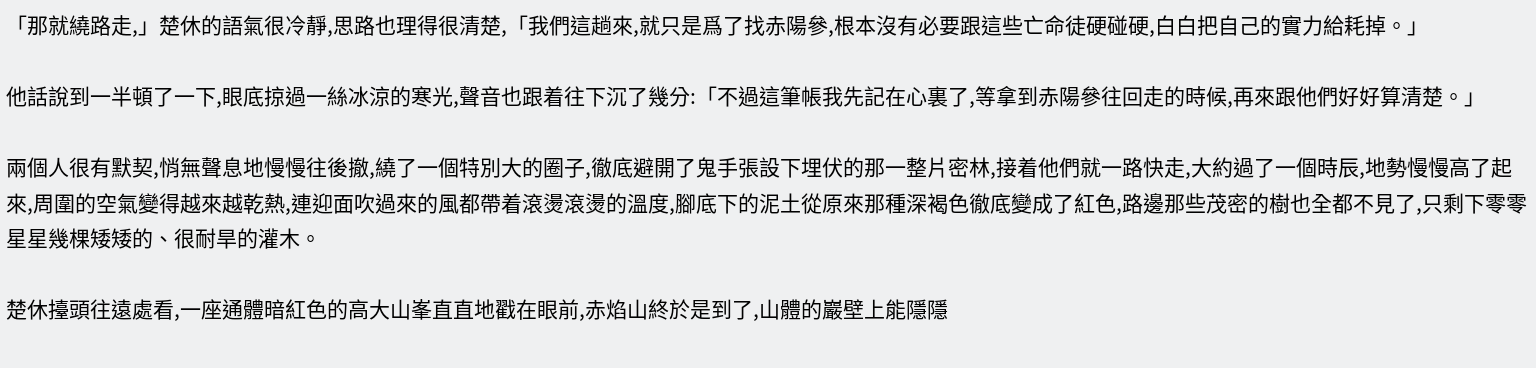「那就繞路走,」楚休的語氣很冷靜,思路也理得很清楚,「我們這趟來,就只是爲了找赤陽參,根本沒有必要跟這些亡命徒硬碰硬,白白把自己的實力給耗掉。」

他話說到一半頓了一下,眼底掠過一絲冰涼的寒光,聲音也跟着往下沉了幾分:「不過這筆帳我先記在心裏了,等拿到赤陽參往回走的時候,再來跟他們好好算清楚。」

兩個人很有默契,悄無聲息地慢慢往後撤,繞了一個特別大的圈子,徹底避開了鬼手張設下埋伏的那一整片密林,接着他們就一路快走,大約過了一個時辰,地勢慢慢高了起來,周圍的空氣變得越來越乾熱,連迎面吹過來的風都帶着滾燙滾燙的溫度,腳底下的泥土從原來那種深褐色徹底變成了紅色,路邊那些茂密的樹也全都不見了,只剩下零零星星幾棵矮矮的、很耐旱的灌木。

楚休擡頭往遠處看,一座通體暗紅色的高大山峯直直地戳在眼前,赤焰山終於是到了,山體的巖壁上能隱隱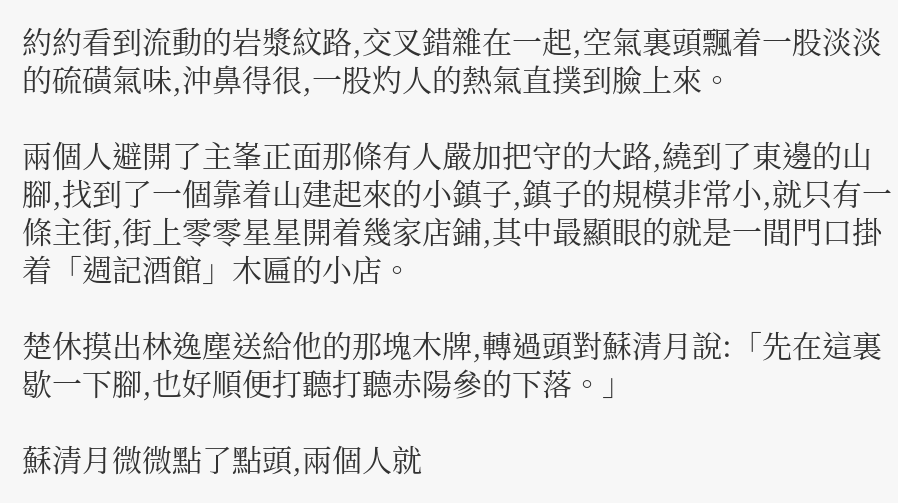約約看到流動的岩漿紋路,交叉錯雜在一起,空氣裏頭飄着一股淡淡的硫磺氣味,沖鼻得很,一股灼人的熱氣直撲到臉上來。

兩個人避開了主峯正面那條有人嚴加把守的大路,繞到了東邊的山腳,找到了一個靠着山建起來的小鎮子,鎮子的規模非常小,就只有一條主街,街上零零星星開着幾家店鋪,其中最顯眼的就是一間門口掛着「週記酒館」木匾的小店。

楚休摸出林逸塵送給他的那塊木牌,轉過頭對蘇清月說:「先在這裏歇一下腳,也好順便打聽打聽赤陽參的下落。」

蘇清月微微點了點頭,兩個人就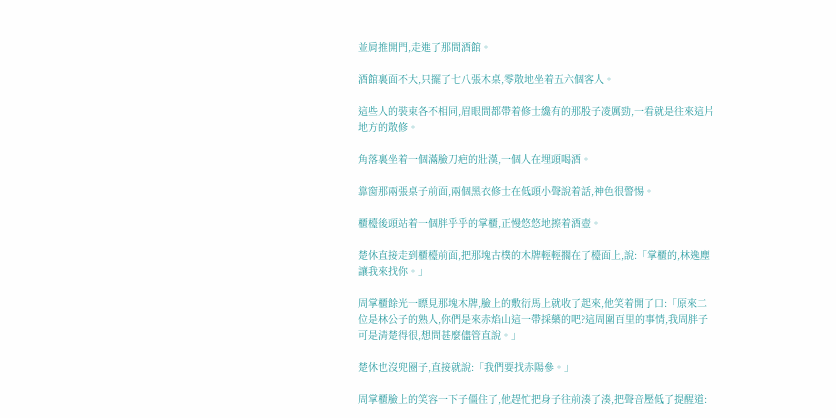並肩推開門,走進了那間酒館。

酒館裏面不大,只擺了七八張木桌,零散地坐着五六個客人。

這些人的裝束各不相同,眉眼間都帶着修士纔有的那股子凌厲勁,一看就是往來這片地方的散修。

角落裏坐着一個滿臉刀疤的壯漢,一個人在埋頭喝酒。

靠窗那兩張桌子前面,兩個黑衣修士在低頭小聲說着話,神色很警惕。

櫃檯後頭站着一個胖乎乎的掌櫃,正慢悠悠地擦着酒壺。

楚休直接走到櫃檯前面,把那塊古樸的木牌輕輕擱在了檯面上,說:「掌櫃的,林逸塵讓我來找你。」

周掌櫃餘光一瞟見那塊木牌,臉上的敷衍馬上就收了起來,他笑着開了口:「原來二位是林公子的熟人,你們是來赤焰山這一帶採藥的吧?這周圍百里的事情,我周胖子可是清楚得很,想問甚麼儘管直說。」

楚休也沒兜圈子,直接就說:「我們要找赤陽參。」

周掌櫃臉上的笑容一下子僵住了,他趕忙把身子往前湊了湊,把聲音壓低了提醒道: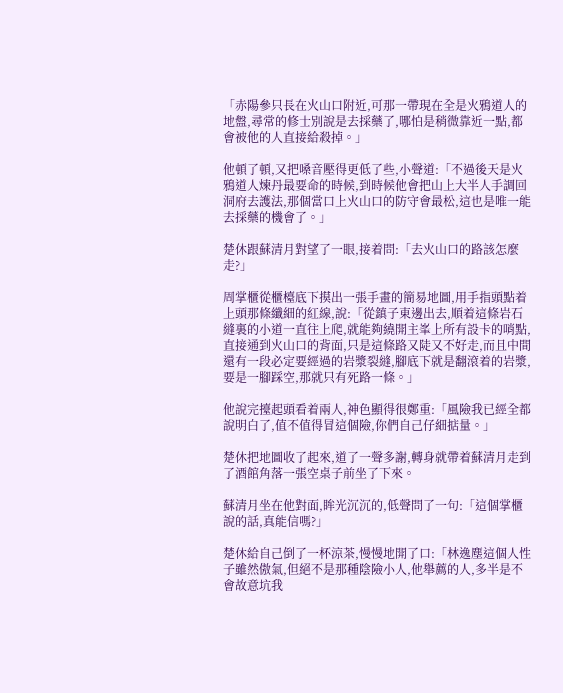「赤陽參只長在火山口附近,可那一帶現在全是火鴉道人的地盤,尋常的修士別說是去採藥了,哪怕是稍微靠近一點,都會被他的人直接給殺掉。」

他頓了頓,又把嗓音壓得更低了些,小聲道:「不過後天是火鴉道人煉丹最要命的時候,到時候他會把山上大半人手調回洞府去護法,那個當口上火山口的防守會最松,這也是唯一能去採藥的機會了。」

楚休跟蘇清月對望了一眼,接着問:「去火山口的路該怎麼走?」

周掌櫃從櫃檯底下摸出一張手畫的簡易地圖,用手指頭點着上頭那條纖細的紅線,說:「從鎮子東邊出去,順着這條岩石縫裏的小道一直往上爬,就能夠繞開主峯上所有設卡的哨點,直接通到火山口的背面,只是這條路又陡又不好走,而且中間還有一段必定要經過的岩漿裂縫,腳底下就是翻滾着的岩漿,要是一腳踩空,那就只有死路一條。」

他說完擡起頭看着兩人,神色顯得很鄭重:「風險我已經全都說明白了,值不值得冒這個險,你們自己仔細掂量。」

楚休把地圖收了起來,道了一聲多謝,轉身就帶着蘇清月走到了酒館角落一張空桌子前坐了下來。

蘇清月坐在他對面,眸光沉沉的,低聲問了一句:「這個掌櫃說的話,真能信嗎?」

楚休給自己倒了一杯涼茶,慢慢地開了口:「林逸塵這個人性子雖然傲氣,但絕不是那種陰險小人,他舉薦的人,多半是不會故意坑我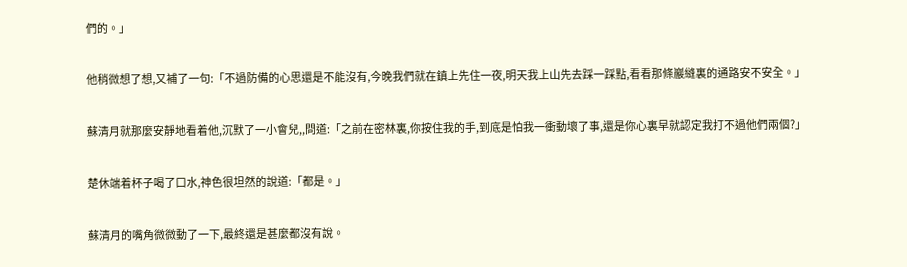們的。」

他稍微想了想,又補了一句:「不過防備的心思還是不能沒有,今晚我們就在鎮上先住一夜,明天我上山先去踩一踩點,看看那條巖縫裏的通路安不安全。」

蘇清月就那麼安靜地看着他,沉默了一小會兒,,問道:「之前在密林裏,你按住我的手,到底是怕我一衝動壞了事,還是你心裏早就認定我打不過他們兩個?」

楚休端着杯子喝了口水,神色很坦然的說道:「都是。」

蘇清月的嘴角微微動了一下,最終還是甚麼都沒有說。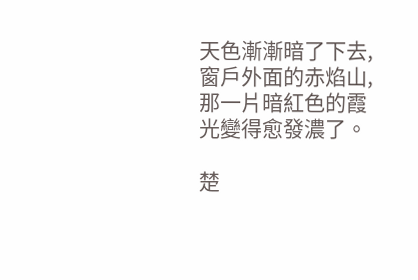天色漸漸暗了下去,窗戶外面的赤焰山,那一片暗紅色的霞光變得愈發濃了。

楚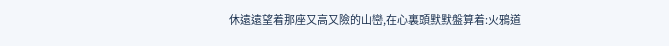休遠遠望着那座又高又險的山巒,在心裏頭默默盤算着:火鴉道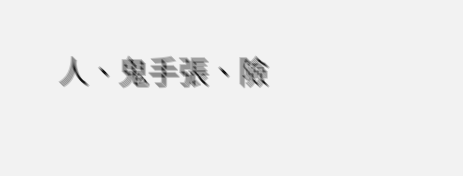人、鬼手張、險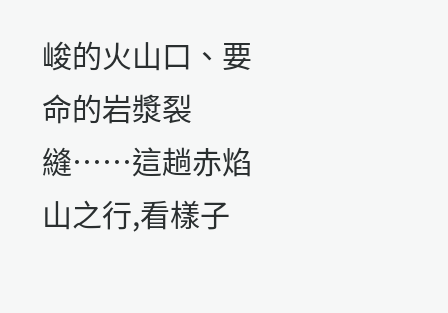峻的火山口、要命的岩漿裂縫……這趟赤焰山之行,看樣子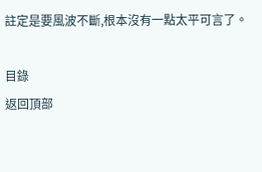註定是要風波不斷,根本沒有一點太平可言了。

目錄
返回頂部